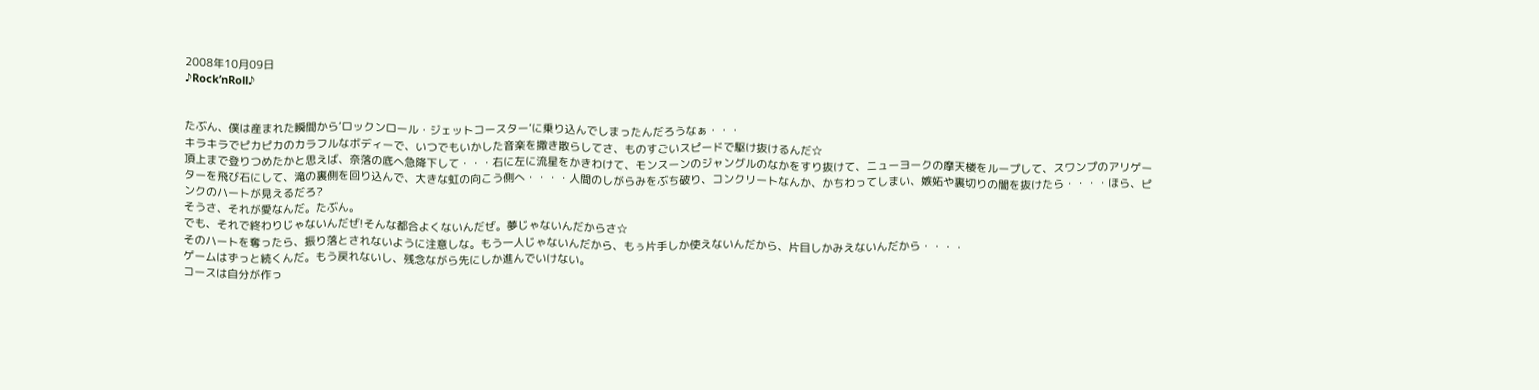2008年10月09日
♪Rock’nRoll♪


たぶん、僕は産まれた瞬間から‘ロックンロール・ジェットコースター’に乗り込んでしまったんだろうなぁ・・・
キラキラでピカピカのカラフルなボディーで、いつでもいかした音楽を撒き散らしてさ、ものすごいスピードで駆け抜けるんだ☆
頂上まで登りつめたかと思えば、奈落の底へ急降下して・・・右に左に流星をかきわけて、モンスーンのジャングルのなかをすり抜けて、ニューヨークの摩天楼をループして、スワンプのアリゲーターを飛び石にして、滝の裏側を回り込んで、大きな虹の向こう側へ・・・・人間のしがらみをぶち破り、コンクリートなんか、かちわってしまい、嫉妬や裏切りの闇を抜けたら・・・・ほら、ピンクのハートが見えるだろ?
そうさ、それが愛なんだ。たぶん。
でも、それで終わりじゃないんだぜ!そんな都合よくないんだぜ。夢じゃないんだからさ☆
そのハートを奪ったら、振り落とされないように注意しな。もう一人じゃないんだから、もぅ片手しか使えないんだから、片目しかみえないんだから・・・・
ゲームはずっと続くんだ。もう戻れないし、残念ながら先にしか進んでいけない。
コースは自分が作っ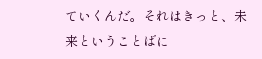ていくんだ。それはきっと、未来ということばに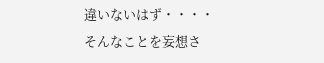違いないはず・・・・
そんなことを妄想さ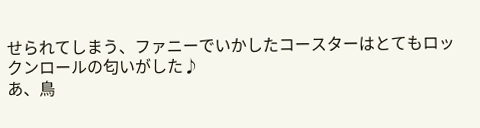せられてしまう、ファニーでいかしたコースターはとてもロックンロールの匂いがした♪
あ、鳥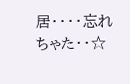居・・・・忘れちゃた・・☆